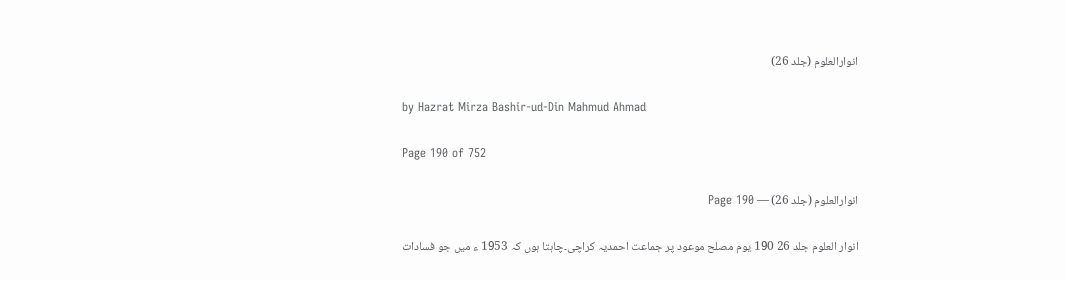انوارالعلوم (جلد 26)

by Hazrat Mirza Bashir-ud-Din Mahmud Ahmad

Page 190 of 752

انوارالعلوم (جلد 26) — Page 190

انوار العلوم جلد 26 190 یوم مصلح موعود پر جماعت احمدیہ کراچی۔چاہتا ہوں کہ 1953 ء میں جو فسادات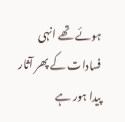ہوئے تھے انہی فسادات کے پھر آثار پیدا ہور ہے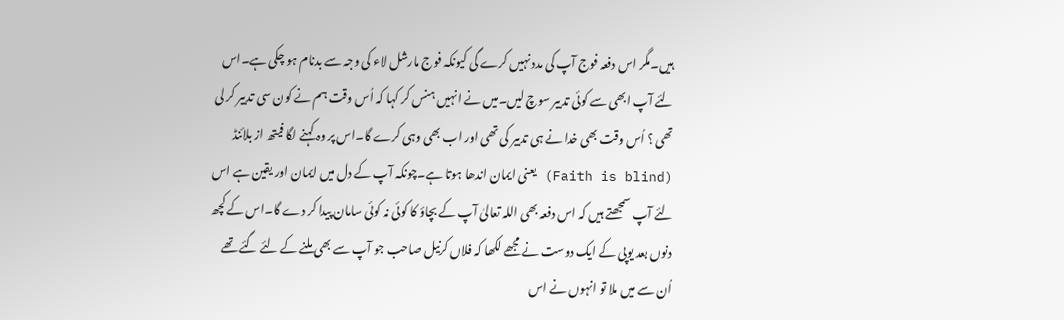ہیں۔مگر اس دفعہ فوج آپ کی مدد نہیں کرے گی کیونکہ فوج مارشل لاء کی وجہ سے بدنام ہو چکی ہے۔اس لئے آپ ابھی سے کوئی تدبیر سوچ لیں۔میں نے انہیں ہنس کر کہا کہ اُس وقت ہم نے کون سی تدبیر کر لی تھی ؟ اُس وقت بھی خدا نے ہی تدبیر کی تھی اور اب بھی وہی کرے گا۔اس پر وہ کہنے لگا فیتھ از بلائنڈ (Faith is blind) یعنی ایمان اندھا ہوتا ہے۔چونکہ آپ کے دل میں ایمان اور یقین ہے اس لئے آپ سمجھتے ہیں کہ اس دفعہ بھی اللہ تعالیٰ آپ کے بچاؤ کا کوئی نہ کوئی سامان پیدا کر دے گا۔اس کے کچھ دنوں بعد یوپی کے ایک دوست نے مجھے لکھا کہ فلاں کرنیل صاحب جو آپ سے بھی ملنے کے لئے گئے تھے اُن سے میں ملا تو انہوں نے اس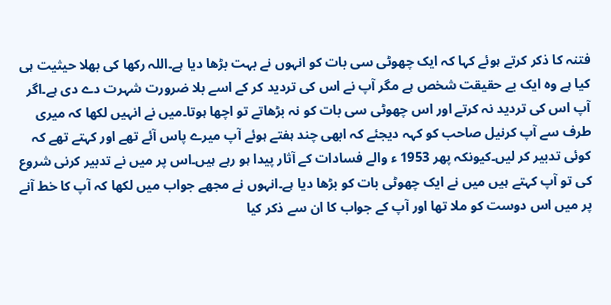فتنہ کا ذکر کرتے ہوئے کہا کہ ایک چھوٹی سی بات کو انہوں نے بہت بڑھا دیا ہے۔اللہ رکھا کی بھلا حیثیت ہی کیا ہے وہ ایک بے حقیقت شخص ہے مگر آپ نے اس کی تردید کر کے اسے بلا ضرورت شہرت دے دی ہے۔اگر آپ اس کی تردید نہ کرتے اور اس چھوٹی سی بات کو نہ بڑھاتے تو اچھا ہوتا۔میں نے انہیں لکھا کہ میری طرف سے آپ کرنیل صاحب کو کہہ دیجئے کہ ابھی چند ہفتے ہوئے آپ میرے پاس آئے تھے اور کہتے تھے کہ کوئی تدبیر کر لیں۔کیونکہ پھر 1953 ء والے فسادات کے آثار پیدا ہو رہے ہیں۔اس پر میں نے تدبیر کرنی شروع کی تو آپ کہتے ہیں میں نے ایک چھوٹی بات کو بڑھا دیا ہے۔انہوں نے مجھے جواب میں لکھا کہ آپ کا خط آنے پر میں اس دوست کو ملا تھا اور آپ کے جواب کا ان سے ذکر کیا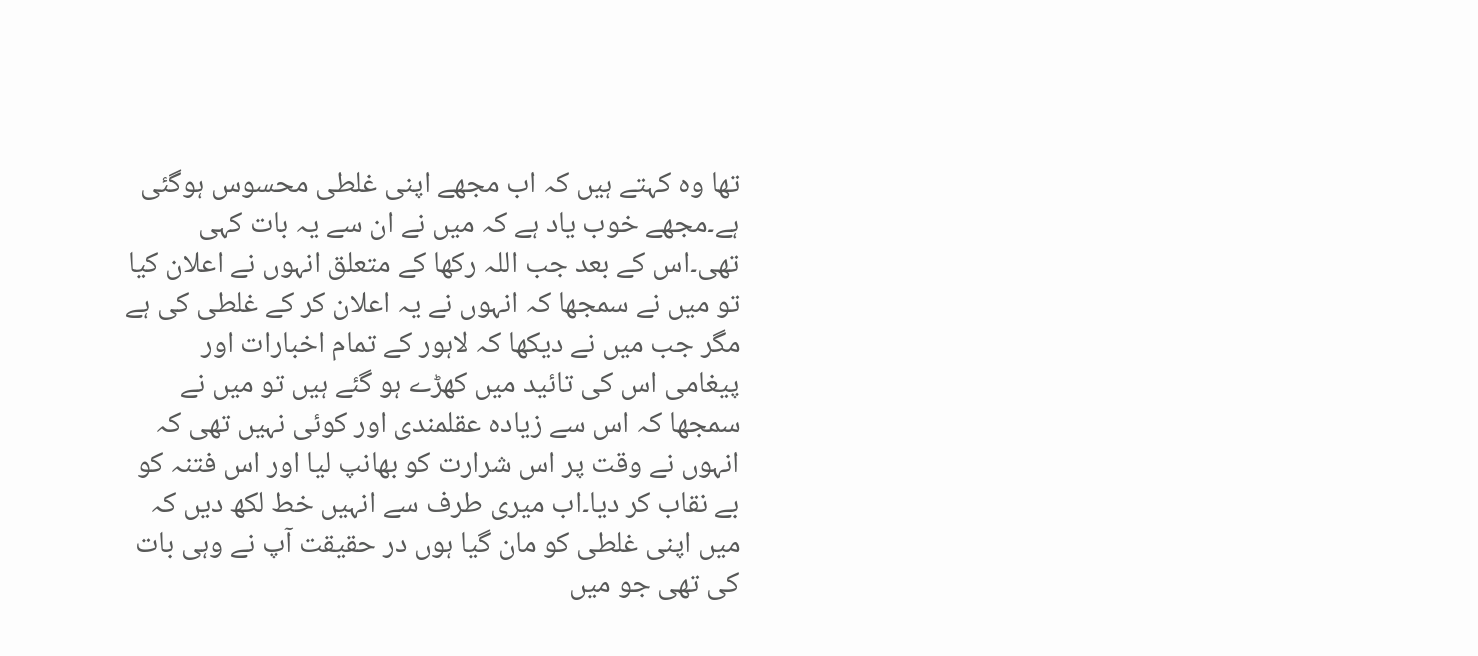تھا وہ کہتے ہیں کہ اب مجھے اپنی غلطی محسوس ہوگئی ہے۔مجھے خوب یاد ہے کہ میں نے ان سے یہ بات کہی تھی۔اس کے بعد جب اللہ رکھا کے متعلق انہوں نے اعلان کیا تو میں نے سمجھا کہ انہوں نے یہ اعلان کر کے غلطی کی ہے مگر جب میں نے دیکھا کہ لاہور کے تمام اخبارات اور پیغامی اس کی تائید میں کھڑے ہو گئے ہیں تو میں نے سمجھا کہ اس سے زیادہ عقلمندی اور کوئی نہیں تھی کہ انہوں نے وقت پر اس شرارت کو بھانپ لیا اور اس فتنہ کو بے نقاب کر دیا۔اب میری طرف سے انہیں خط لکھ دیں کہ میں اپنی غلطی کو مان گیا ہوں در حقیقت آپ نے وہی بات کی تھی جو میں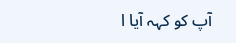آپ کو کہہ آیا ا